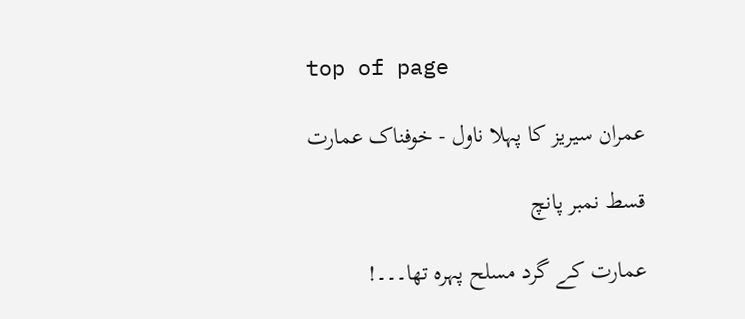top of page

عمران سیریز کا پہلا ناول - خوفناک عمارت

قسط نمبر پانچ

عمارت کے گرد مسلح پہرہ تھا۔۔۔!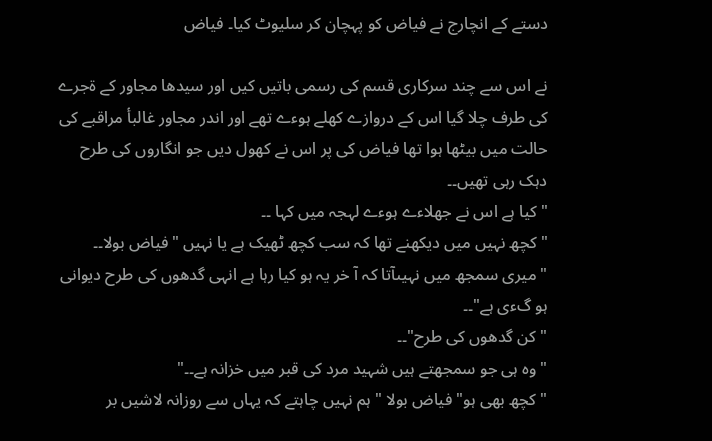دستے کے انچارج نے فیاض کو پہچان کر سلیوٹ کیا۔ فیاض

نے اس سے چند سرکاری قسم کی رسمی باتیں کیں اور سیدھا مجاور کے ۃجرے کی طرف چلا گیا اس کے دروازے کھلے ہوءے تھے اور اندر مجاور غالبأ مراقبے کی حالت میں بیٹھا ہوا تھا فیاض کی پر اس نے کھول دیں جو انگاروں کی طرح دہک رہی تھیں۔۔
"کیا ہے اس نے جھلاءے ہوءے لہجہ میں کہا ۔۔
" کچھ نہیں میں دیکھنے تھا کہ سب کچھ ٹھیک ہے یا نہیں "فیاض بولا۔۔
" میری سمجھ میں نہیںآتا کہ آ خر یہ ہو کیا رہا ہے انہی گدھوں کی طرح دیوانی ہو گءی ہے"۔۔
"کن گدھوں کی طرح"۔۔
" وہ ہی جو سمجھتے ہیں شہید مرد کی قبر میں خزانہ ہے۔۔"
" کچھ بھی ہو" فیاض بولا " ہم نہیں چاہتے کہ یہاں سے روزانہ لاشیں بر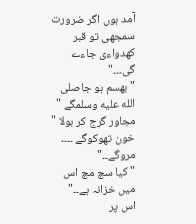آمد ہوں اگر ضرورت سمجھی تو قبر کھدواءی جاءے
گی۔۔۔"
" بھسم ہو جاصلى الله عليه وسلمگے " مجاور گرج کر بولا " خون تھوکوگے ۔۔۔۔ مروگے۔۔"
" کیا سچ مچ اس میں خزانہ ہے۔۔"
اس پر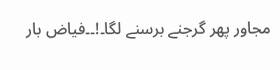مجاور پھر گرجنے برسنے لگا۔!۔۔فیاض بار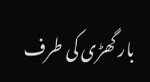بار گھڑی کی طرف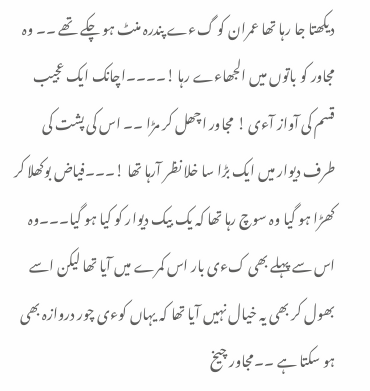دیکھتا جا رہا تھا عمران کو گءے پندرہ منٹ ہو چکے تھے ۔۔ وہ مجاور کو باتوں میں الجھاءے رہا !۔۔۔۔اچانک ایک عجیب قسم کی آواز آءی ! مجاور اچھل کر مڑا ۔۔ اس کی پشت کی طرف دیوار میں ایک بڑا سا خلا نظر آرہا تھا !۔۔۔فیاض بوکھلا کر کھڑا ہو گیا وہ سوچ رہا تھا کہ یک بیک دیوار کو کیا ہو گیا۔۔۔وہ اس سے پہلے بھی کءی بار اس کمرے میں آیا تھا لیکن اسے بھول کر بھی یہ خیال نہیں آیا تھا کہ یہاں کوءی چور دروازہ بھی ہو سکتا ہے ۔۔مجاور چیخ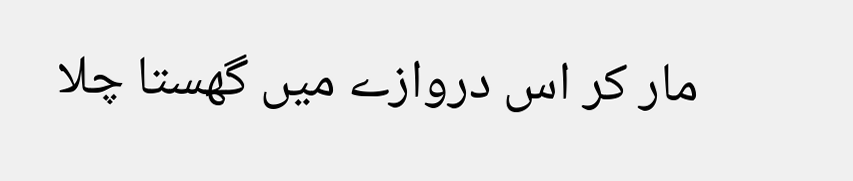مار کر اس دروازے میں گھستا چلا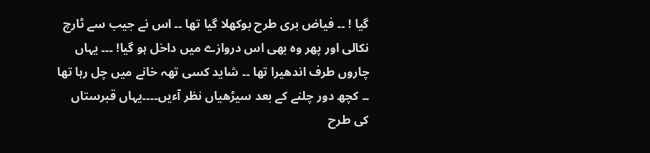گیا ! ۔۔ فیاض بری طرح بوکھلا گیا تھا ۔۔ اس نے جیب سے ٹارچ نکالی اور پھر وہ بھی اس دروازے میں داخل ہو گیا! ۔۔۔ یہاں چاروں طرف اندھیرا تھا ۔۔ شاید کسی تھہ خانے میں چل رہا تھا ۔۔ کچھ دور چلنے کے بعد سیڑھیاں نظر آءیں۔۔۔۔یہاں قبرستاں کی طرح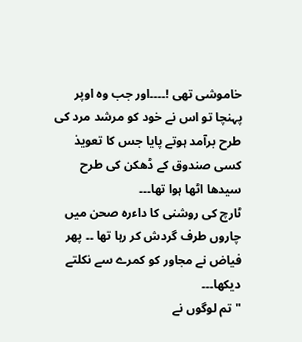خاموشی تھی !۔۔۔۔اور جب وہ اوپر پہنچا تو اس نے خود کو مرشد مرد کی طرح برآمد ہوتے پایا جس کا تعویذ کسی صندوق کے ڈھکن کی طرح سیدھا اٹھا ہوا تھا۔۔۔
ٹارچ کی روشنی کا داءرہ صحن میں چاروں طرف گردش کر رہا تھا ۔۔ پھر فیاض نے مجاور کو کمرے سے نکلتے دیکھا۔۔۔
" تم لوگوں نے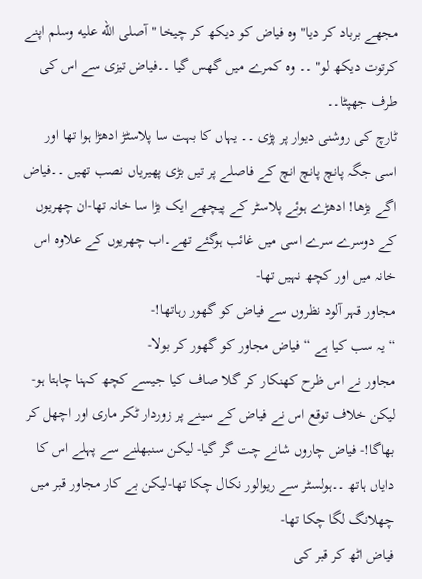مجھے برباد کر دیا" وہ فیاض کو دیکھ کر چیخا " آصلى الله عليه وسلم اپنے کرتوت دیکھ لو" ۔۔ وہ کمرے میں گھس گیا ۔۔فیاض تیزی سے اس کی طرف جھپٹا۔۔
ٹارچ کی روشنی دیوار پر پڑی ۔۔ یہاں کا بہت سا پلاسٹڑ ادھڑا ہوا تھا اور اسی جگہ پانچ پانچ انچ کے فاصلے پر تیں بڑی پھیریاں نصب تھیں ۔۔فیاض اگے بڑھا! ادھڑے ہوئے پلاسٹر کے پیچھے ایک بڑا سا خانہ تھا-ان چھریوں کے دوسرے سرے اسی میں غائب ہوگئے تھے۔اب چھریوں کے علاوہ اس خانہ میں اور کچھ نہیں تھا-
مجاور قہر آلود نظروں سے فیاض کو گھور رہاتھا!-
“ یہ سب کیا ہے “فیاض مجاور کو گھور کر بولا-
مجاور نے اس ظرح کھنکار کر گلا صاف کیا جیسے کچھ کہنا چاہتا ہو- لیکن خلاف توقع اس نے فیاض کے سینے پر زوردار ٹکر ماری اور اچھل کر بھاگا!- فیاض چاروں شانے چت گر گیا- لیکن سنبھلنے سے پہلے اس کا دایاں ہاتھ ۔۔ہولسٹر سے ریوالور نکال چکا تھا-لیکن بے کار مجاور قبر میں چھلانگ لگا چکا تھا-
فیاض اٹھ کر قبر کی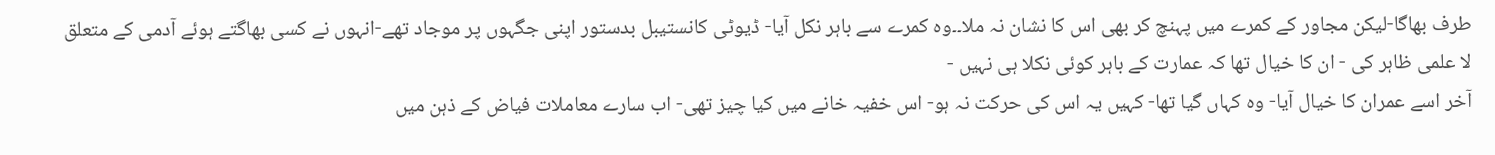طرف بھاگا-لیکن مجاور کے کمرے میں پہنچ کر بھی اس کا نشان نہ ملا۔۔وہ کمرے سے باہر نکل آیا- ڈیوٹی کانستیبل بدستور اپنی جگہوں پر موجاد تھے-انہوں نے کسی بھاگتے ہوئے آدمی کے متعلق لا علمی ظاہر کی - ان کا خیال تھا کہ عمارت کے باہر کوئی نکلا ہی نہیں -
آخر اسے عمران کا خیال آیا- وہ کہاں گیا تھا- کہیں یہ اس کی حرکت نہ ہو- اس خفیہ خانے میں کیا چیز تھی- اب سارے معاملات فیاض کے ذہن میں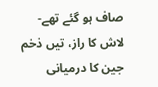صاف ہو گئے تھے- لاش کا راز، تیں ذخم جین کا درمیانی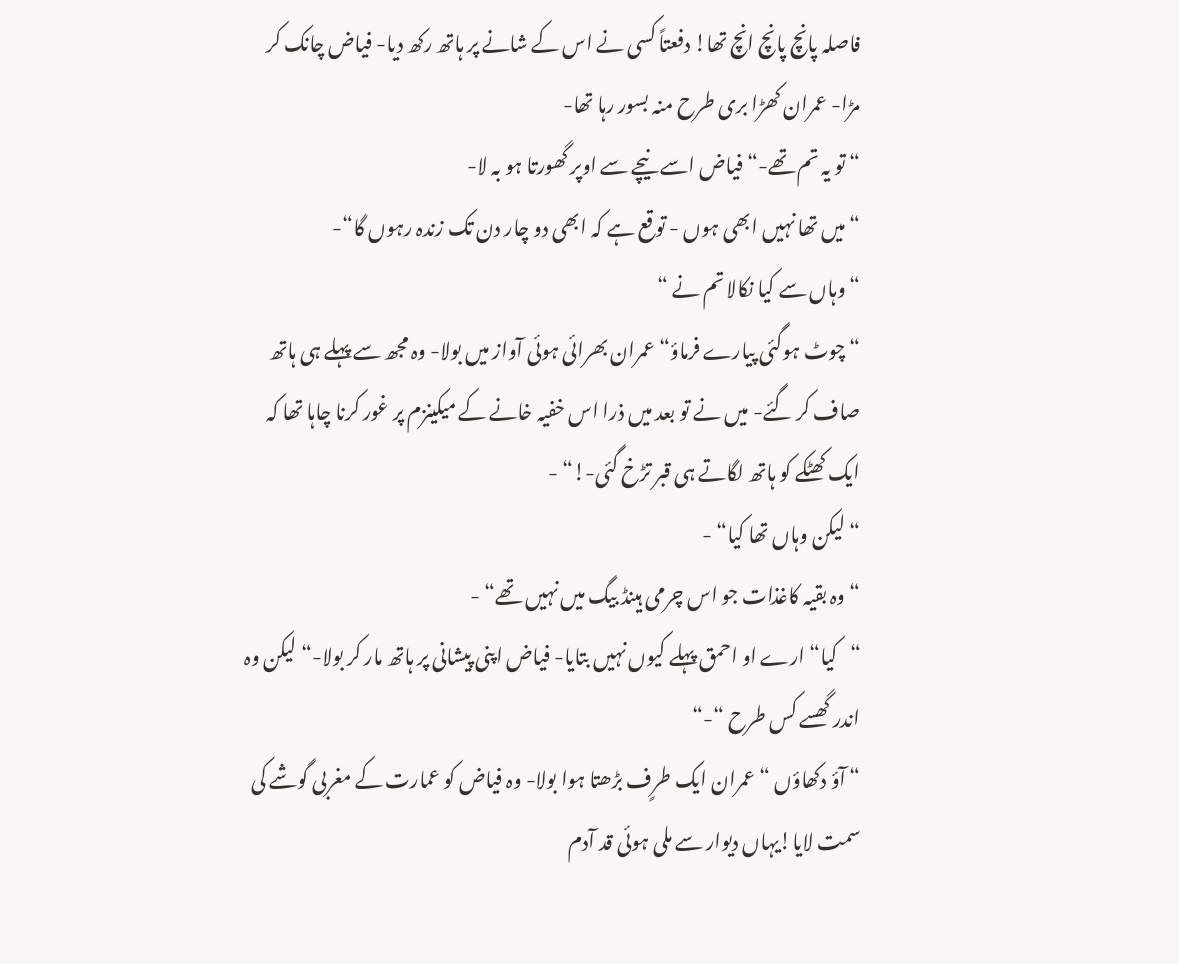فاصلہ پانچ پانچ انچ تھا! دفعتاً کسی نے اس کے شانے پر ہاتھ رکھ دیا- فیاض چانک کر مڑا- عمران کھڑا بری طرح منہ بسور رہا تھا-
“ تو یہ تم تھے-“ فیاض اسے نیچے سے اوپر گھورتا ہو بہ لا-
“ میں تھا نہیں ابھی ہوں - توقع ہے کہ ابھی دو چار دن تک زندہ رہوں گا“-
“ وہاں سے کیا نکالا تم نے “
“ چوٹ ہوگئی پیارے فرماؤ“ عمران بھرائی ہوئی آواز میں بولا- وہ مجھ سے پہلے ہی ہاتھ صاف کر گئے- میں نے تو بعد میں ذرا اس خفیہ خانے کے میکینزم پر غور کرنا چاہا تھا کہ ایک کھٹکے کو ہاتھ لگاتے ہی قبر تڑخ گئی-!“ -
“ لیکن وہاں تھا کیا“ -
“ وہ بقیہ کاغذات جو اس چرمی ہینڈ بیگ میں نہیں تھے“ -
“کیا“ ارے او احمق پہلے کیوں نہیں بتایا- فیاض اپنی پیشانی پر ہاتھ مار کر بولا-“ لیکن وہ اندر گھسے کس طرح “-“
“ آؤ دکھاؤں “ عمران ایک طرٍف بڑھتا ہوا بولا- وہ فیاض کو عمارت کے مغربی گوشے کی سمت لایا!یہاں دیوار سے ملی ہوئی قد آدم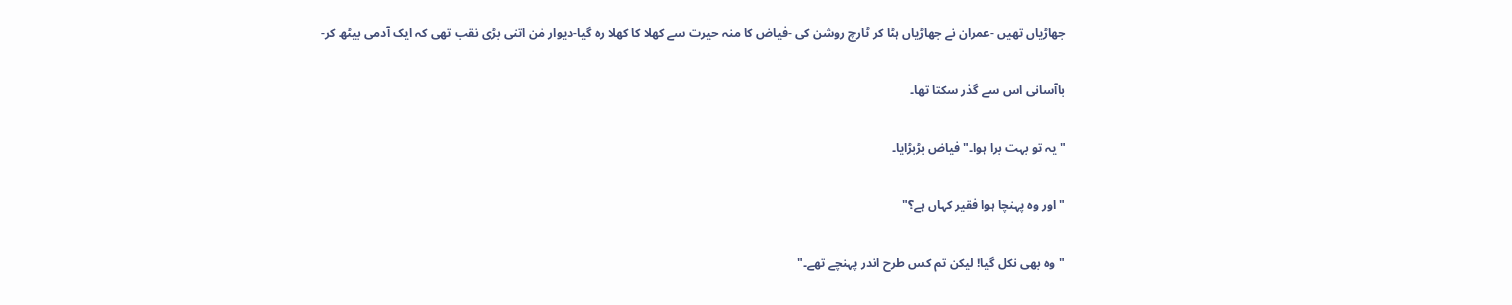جھاڑیاں تھیں -عمران نے جھاڑیاں ہٹا کر ٹارچ روشن کی -فیاض کا منہ حیرت سے کھلا کا کھلا رہ گیا-دیوار مٰن اتنی بڑی نقب تھی کہ ایک آدمی بیٹھ کر-

باآسانی اس سے گذر سکتا تھا۔

"یہ تو بہت برا ہوا۔" فیاض بڑبڑایا۔

"اور وہ پہنچا ہوا فقیر کہاں ہے؟"

"وہ بھی نکل گیا! لیکن تم کس طرح اندر پہنچے تھے۔"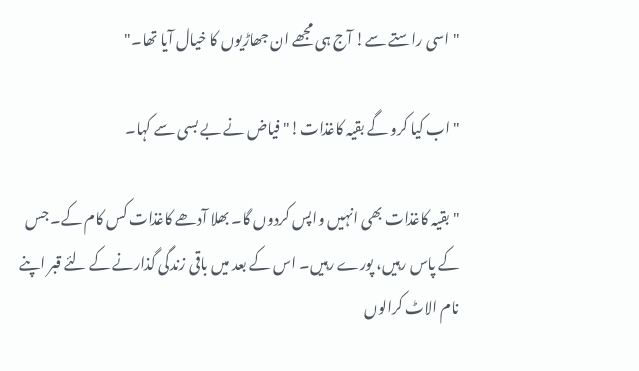"اسی راستے سے! آج ہی مجھے ان جھاڑیوں کا خیال آیا تھا۔"

"اب کیا کرو گے بقیہ کاغذات!" فیاض نے بے بسی سے کہا۔

"بقیہ کاغذات بھی انہیں واپس کردوں گا۔ بھلا آدھے کاغذات کس کام کے۔ جس کے پاس رہیں، پورے رہیں۔ اس کے بعد میں باقی زندگی گذارنے کے لئے قبر اپنے نام الاٹ کرالوں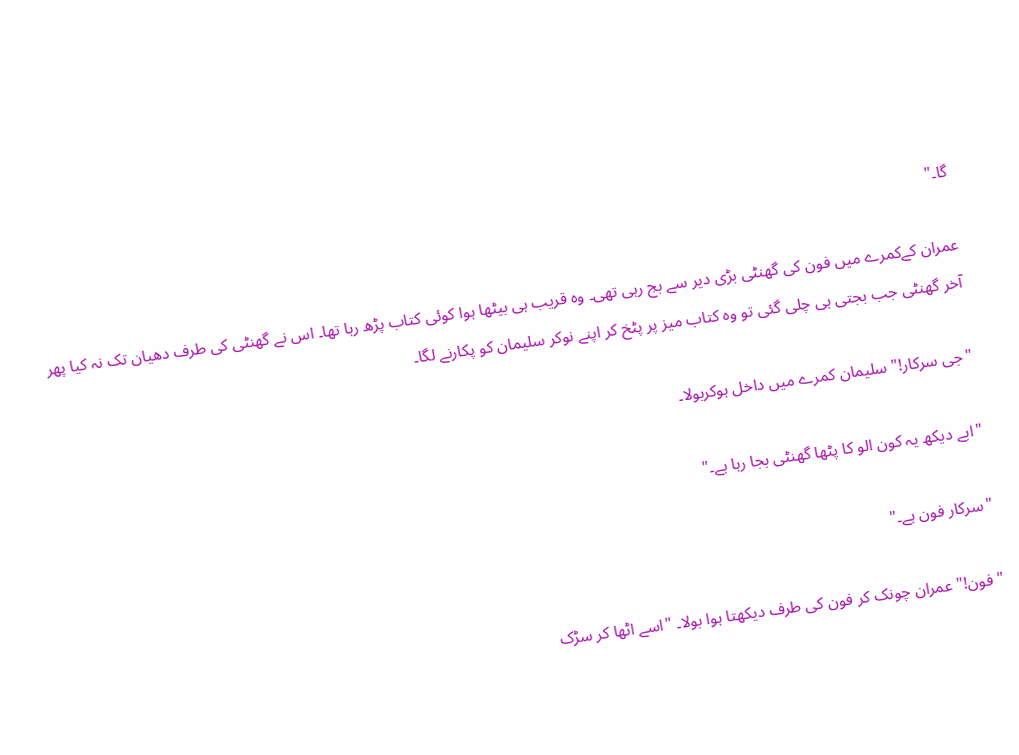گا۔"

عمران کےکمرے میں فون کی گھنٹی بڑی دیر سے بج رہی تھی۔ وہ قریب ہی بیٹھا ہوا کوئی کتاب پڑھ رہا تھا۔ اس نے گھنٹی کی طرف دھیان تک نہ کیا پھر آخر گھنٹی جب بجتی ہی چلی گئی تو وہ کتاب میز پر پٹخ کر اپنے نوکر سلیمان کو پکارنے لگا۔

"جی سرکار!" سلیمان کمرے میں داخل ہوکربولا۔

"ابے دیکھ یہ کون الو کا پٹھا گھنٹی بجا رہا ہے۔"

"سرکار فون ہے۔"

"فون!" عمران چونک کر فون کی طرف دیکھتا ہوا بولا۔ "اسے اٹھا کر سڑک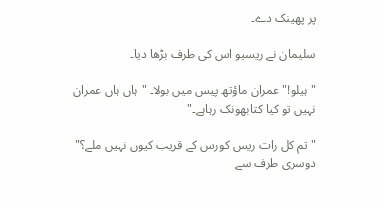پر پھینک دے۔

سلیمان نے ریسیو اس کی طرف بڑھا دیا۔

"ہیلو!" عمران ماؤتھ پیس میں بولا۔ "ہاں ہاں عمران نہیں تو کیا کتابھونک رہاہے۔"

"تم کل رات ریس کورس کے قریب کیوں نہیں ملے؟" دوسری طرف سے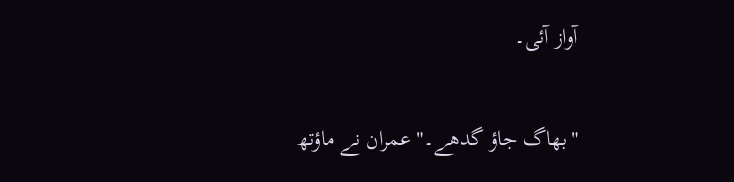آواز آئی۔

"بھاگ جاؤ گدھے۔" عمران نے ماؤتھ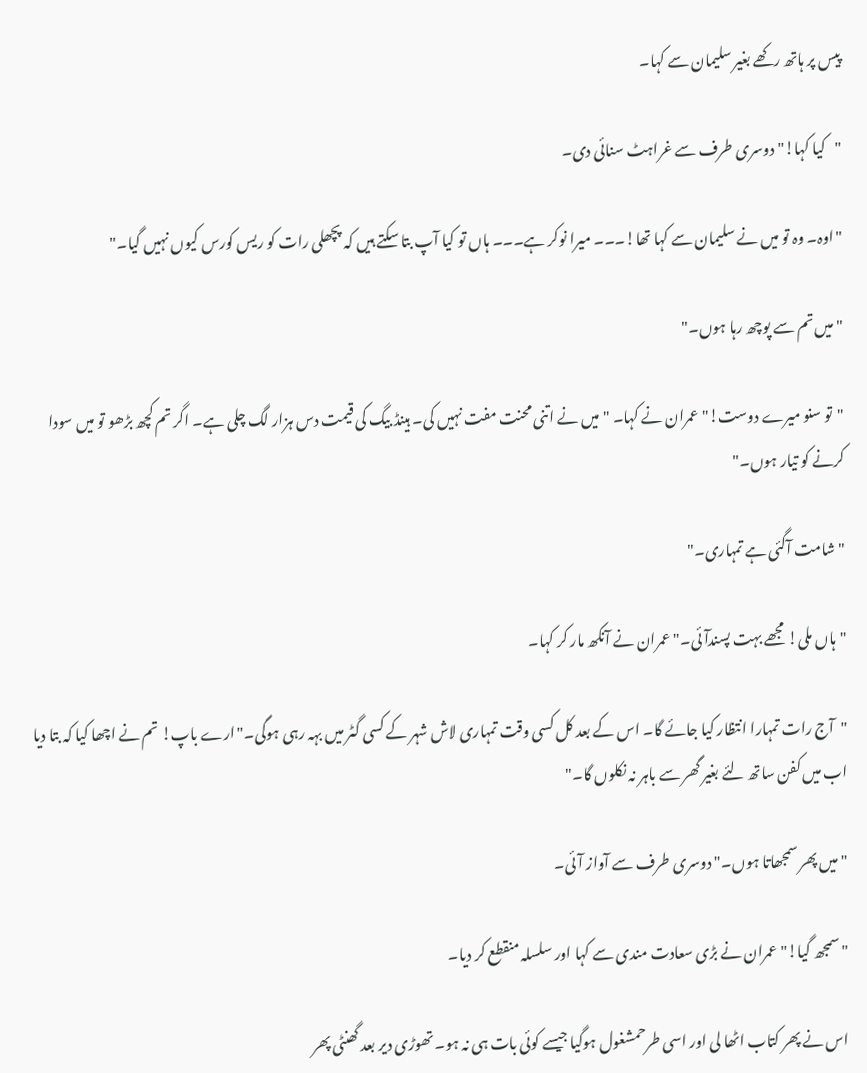پیس پر ہاتھ رکھے بغیر سلیمان سے کہا۔

"کیا کہا!" دوسری طرف سے غراہٹ سنائی دی۔

"اوہ۔ وہ تو میں نے سلیمان سے کہا تھا!۔۔۔ میرا نوکر ہے۔۔۔ ہاں تو کیا آپ بتا سکتے ہیں کہ پچھلی رات کو ریس کورس کیوں نہیں گیا۔"

"میں تم سے پوچھ رہا ہوں۔"

"تو سنو میرے دوست!" عمران نے کہا۔ "میں نے اتنی محنت مفت نہیں کی۔ ہینڈ بیگ کی قیمت دس ہزار لگ چلی ہے۔ اگر تم کچھ بڑھو تو میں سودا کرنے کو تیار ہوں۔"

"شامت آگئی ہے تمہاری۔"

"ہاں ملی! مجھے بہت پسندآئی۔" عمران نے آنکھ مار کر کہا۔

"آج رات تمہارا انتظار کیا جائے گا۔ اس کے بعد کل کسی وقت تمہاری لاش شہر کے کسی گٹر میں بہہ رہی ہوگی۔"ارے باپ! تم نے اچھا کیا کہ بتا دیا اب میں کفن ساتھ لئے بغیر گھر سے باہر نہ نکلوں گا۔"

"میں پھر سمجھاتا ہوں۔" دوسری طرف سے آواز آئی۔

"سمجھ گیا!" عمران نے بڑی سعادت مندی سے کہا اور سلسلہ منقطع کر دیا۔

اس نے پھر کتاب اٹھا لی اور اسی طرحمشغول ہوگیا جیسے کوئی بات ہی نہ ہو۔ تھوڑی دیر بعد گھنٹی پھر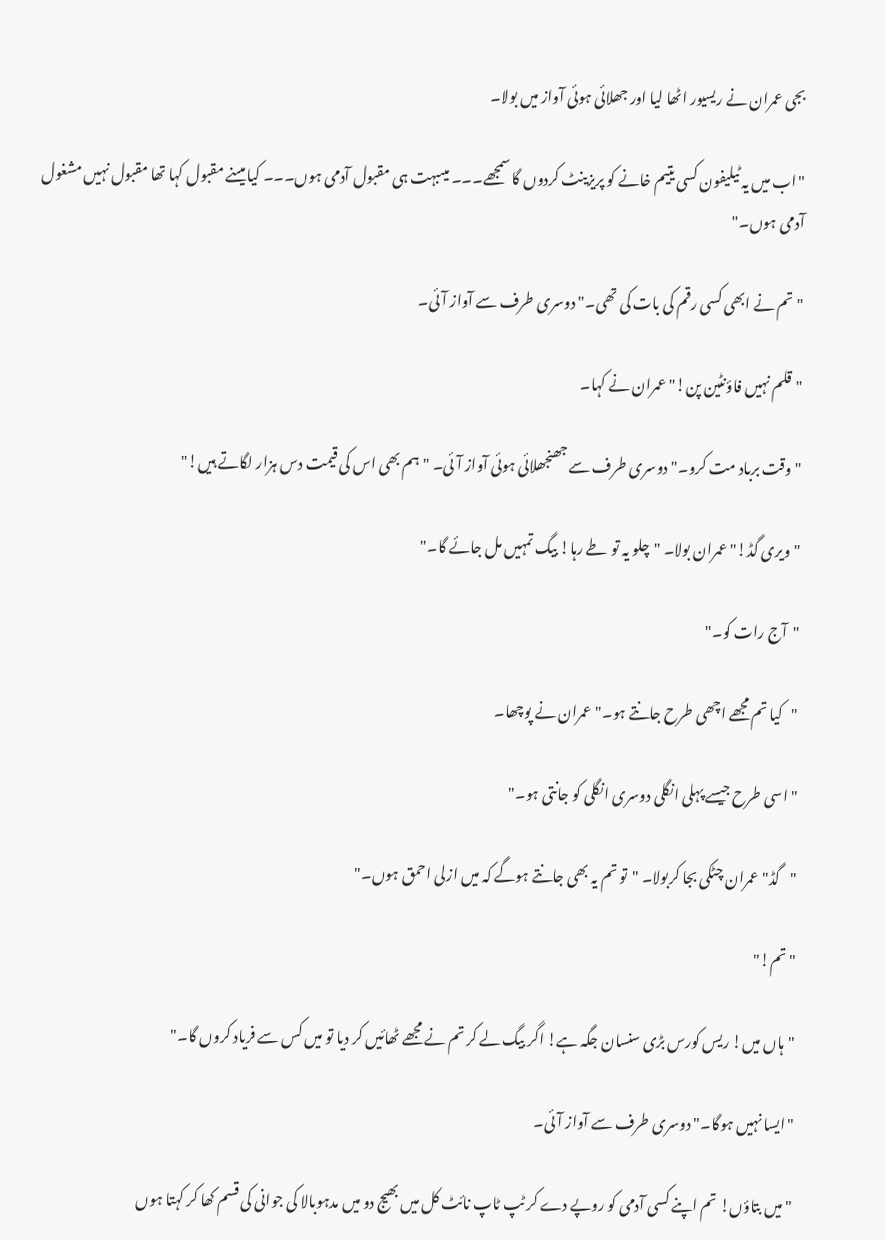بجی عمران نے ریسیور اٹھا لیا اور جھلائی ہوئی آواز میں بولا۔

"اب میں یہ ٹیلیفون کسی یتیم خانے کو پریزینٹ کردوں گا سمجھے۔۔۔ میںبہت ہی مقبول آدمی ہوں۔۔۔ کیا میںنے مقبول کہا تھا مقبول نہیں مشغول آدمی ہوں۔"

"تم نے ابھی کسی رقم کی بات کی تھی۔" دوسری طرف سے آواز آئی۔

"قلم نہیں فاؤنٹین پن!" عمران نے کہا۔

"وقت برباد مت کرو۔" دوسری طرف سے جھنجھلائی ہوئی آواز آئی۔ " ہم بھی اس کی قیمت دس ہزار لگاتے ہیں!"

"ویری گڈ!" عمران بولا۔ "چلو یہ تو طے رہا! بیگ تمہیں مل جائے گا۔"

"آج رات کو۔"

"کیا تم مجھے اچھی طرح جانتے ہو۔" عمران نے پوچھا۔

"اسی طرح جیسے پہلی انگلی دوسری انگلی کو جانتی ہو۔"

"گڈ" عمران چٹکی بجا کربولا۔ "تو تم یہ بھی جانتے ہوگے کہ میں ازلی احمق ہوں۔"

"تم!"

"ہاں میں! ریس کورس بڑی سنسان جگہ ہے! اگر بیگ لے کر تم نے مجھے ٹھائیں کر دیا تو میں کس سے فریاد کروں گا۔"

"ایسا نہیں ہوگا۔" دوسری طرف سے آواز آئی۔

"میں بتاؤں! تم اپنے کسی آدمی کو روپے دے کر ٹپ ٹاپ نائٹ کل میں بھیج دو میں مدہوبالا کی جوانی کی قسم کھا کر کہتا ہوں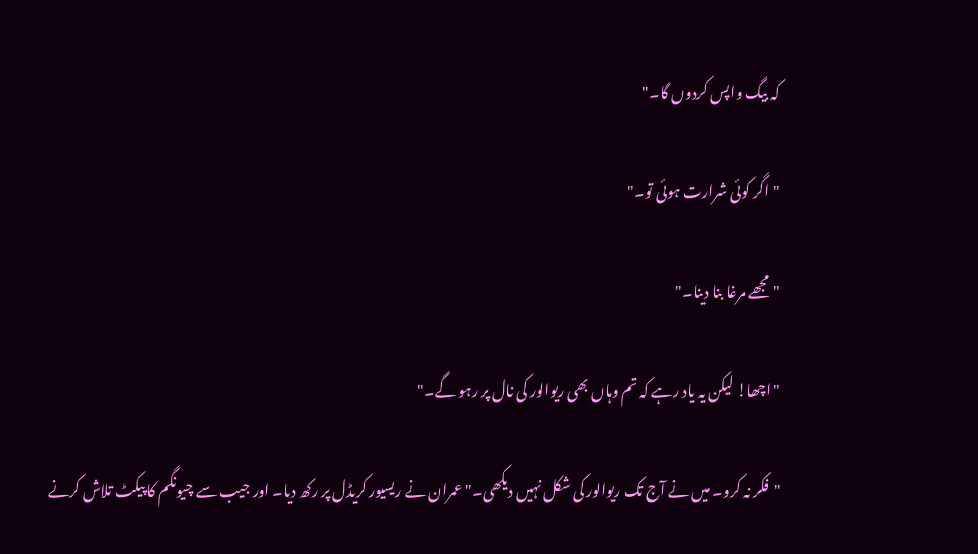کہ بیگ واپس کردوں گا۔"

"اگر کوئی شرارت ہوئی تو۔"

"مجھے مرغا بنا دینا۔"

"اچھا! لیکن یہ یاد رہے کہ تم وہاں بھی ریوالور کی نال پر رہو گے۔"

"فکر نہ کرو۔ میں نے آج تک ریوالور کی شکل نہیں دیکھی۔" عمران نے ریسیور کریڈل پر رکھ دیا۔ اور جیب سے چیونگم کا پیکٹ تلاش کرنے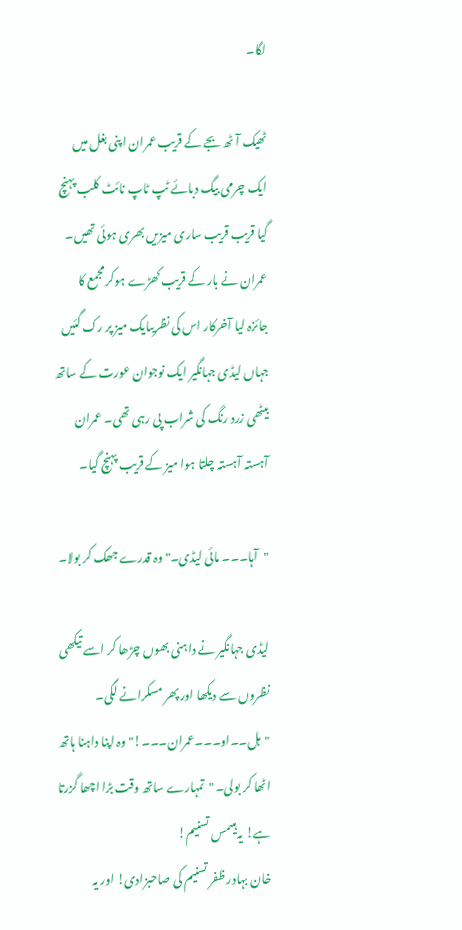لگا۔

ٹھیک آٹھ بجے کے قریب عمران اپنی بغل میں ایک چرمی بیگ دبائے ٹپ ٹاپ نائٹ کلب پہنچ گیا قریب قریب ساری میزیں بھری ہوئی تھیں۔ عمران نے بار کے قریب کھڑے ہوکر مجمع کا جائزہ لیا آخرکار اس کی نظریںایک میز پر رک گئیں جہاں لیڈی جہانگیر ایک نوجوان عورت کے ساتھ بیٹھی زرد رنگ کی شراب پی رہی تھی۔ عمران آہستہ آہستہ چلتا ہوا میز کے قریب پہنچ گیا۔

"آہا۔۔۔ مائی لیڈی۔" وہ قدرے جھک کر بولا۔

لیڈی جہانگیر نے داہنی بھوں چڑھا کر اسے تیکھی نظروں سے دیکھا اور پھر مسکرانے لگی۔
"ہل۔۔او۔۔۔عمران۔۔۔!" وہ اپنا داہنا ہاتھ اٹھا کر بولی۔ "تمہارے ساتھ وقت بڑا اچھا گزرتا ہے! یہ ہیںمس تسنیم!
خان بہادر ظفر تسنیم کی صاحبزادی! اور یہ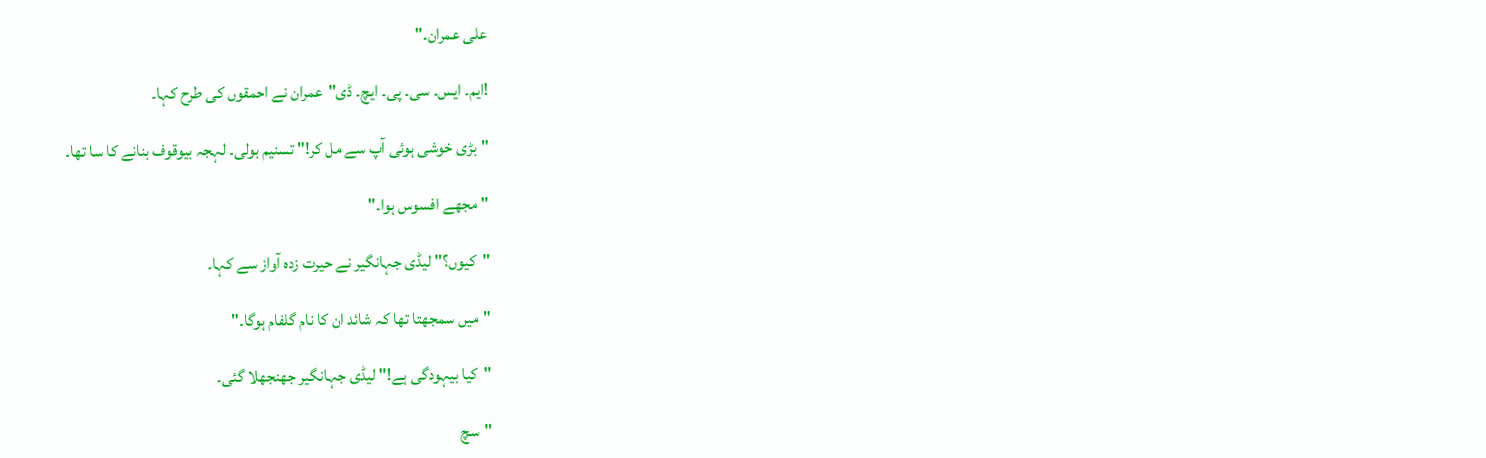علی عمران۔"

!ایم۔ ایس۔ سی۔ پی۔ ایچ۔ ڈی"عمران نے احمقوں کی طرح کہا۔

"بڑی خوشی ہوئی آپ سے مل کر!" تسنیم بولی۔ لہجہ بیوقوف بنانے کا سا تھا۔

"مجھے افسوس ہوا۔"

"کیوں؟" لیڈی جہانگیر نے حیرت زدہ آواز سے کہا۔

"میں سمجھتا تھا کہ شائد ان کا نام گلفام ہوگا۔"

"کیا بیہودگی ہے!" لیڈی جہانگیر جھنجھلا گئی۔

"سچ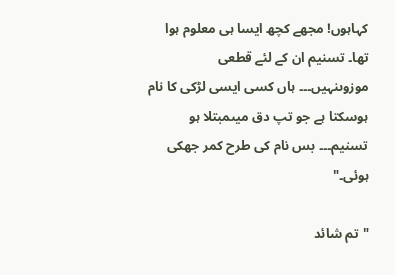کہاہوں! مجھے کچھ ایسا ہی معلوم ہوا تھا۔ تسنیم ان کے لئے قطعی موزوںنہیں۔۔۔ ہاں کسی ایسی لڑکی کا نام ہوسکتا ہے جو تپ دق میںمبتلا ہو تسنیم۔۔۔ بس نام کی طرح کمر جھکی ہوئی۔"

"تم شائد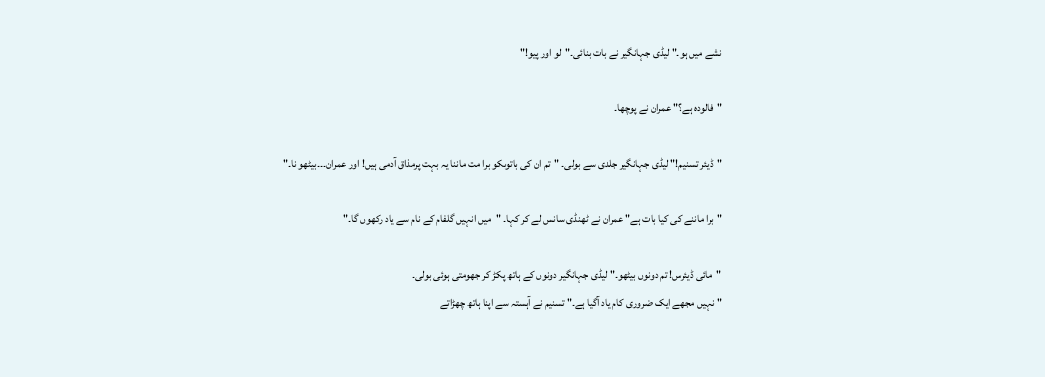نشے میں ہو۔" لیڈی جہانگیر نے بات بنائی۔"لو اور پیو!"

"فالودہ ہے؟" عمران نے پوچھا۔

"ڈیئر تسنیم!" لیڈی جہانگیر جلدی سے بولی۔ "تم ان کی باتوںکو برا مت ماننا یہ بہت پرمذاق آدمی ہیں! اور عمران۔۔۔بیٹھو نا۔"

"برا ماننے کی کیا بات ہے" عمران نے ٹھنڈی سانس لے کر کہا۔ "میں انہیں گلفام کے نام سے یاد رکھوں گا۔"

"مائی ڈیئرس! تم دونوں بیٹھو۔" لیڈی جہانگیر دونوں کے ہاتھ پکڑ کر جھومتی ہوئی بولی۔
"نہیں مجھے ایک ضروری کام یاد آگیا ہے۔" تسنیم نے آہستہ سے اپنا ہاتھ چھڑاتے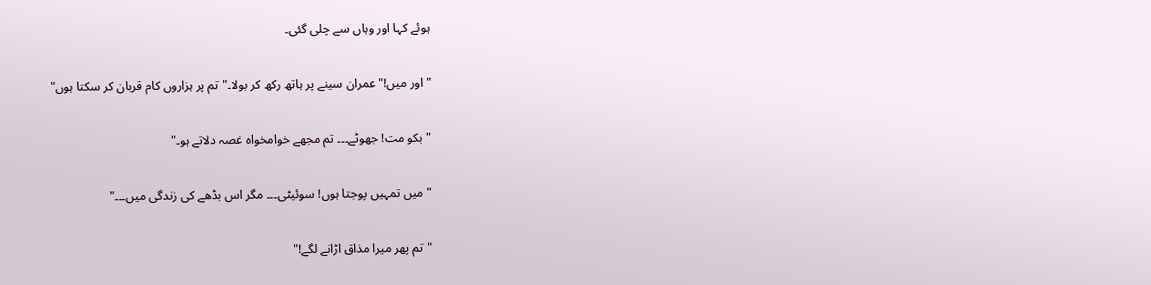ہوئے کہا اور وہاں سے چلی گئی۔

"اور میں!" عمران سینے پر ہاتھ رکھ کر بولا۔"تم پر ہزاروں کام قربان کر سکتا ہوں"

"بکو مت! جھوٹے۔۔۔ تم مجھے خوامخواہ غصہ دلاتے ہو۔"

"میں تمہیں پوجتا ہوں! سوئیٹی۔۔۔ مگر اس بڈھے کی زندگی میں۔۔۔"

"تم پھر میرا مذاق اڑانے لگے!"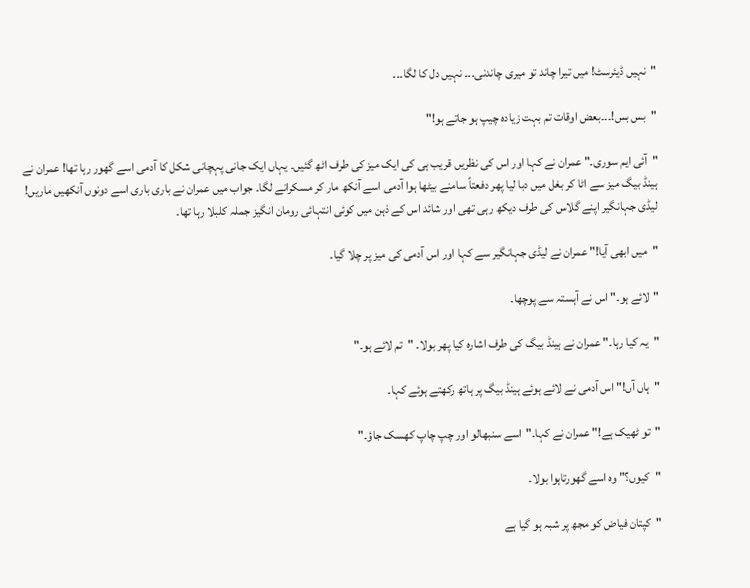"نہیں ڈیئرسٹ! میں تیرا چاند تو میری چاندنی۔۔۔ نہیں دل کا لگا۔۔۔

"بس بس!۔۔۔بعض اوقات تم بہت زیادہ چیپ ہو جاتے ہو!"

"آئی ایم سوری۔" عمران نے کہا اور اس کی نظریں قریب ہی کی ایک میز کی طرف اٹھ گئیں۔ یہاں ایک جانی پہچانی شکل کا آدمی اسے گھور رہا تھا! عمران نے ہینڈ بیگ میز سے اٹا کر بغل میں دبا لیا پھر دفعتاً سامنے بیٹھا ہوا آدمی اسے آنکھ مار کر مسکرانے لگا۔ جواب میں عمران نے باری باری اسے دونوں آنکھیں ماریں! لیڈی جہانگیر اپنے گلاس کی طرف دیکھ رہی تھی اور شائد اس کے ذہن میں کوئی انتہائی رومان انگیز جملہ کلبلا رہا تھا۔

"میں ابھی آیا!" عمران نے لیڈی جہانگیر سے کہا اور اس آدمی کی میز پر چلا گیا۔

"لائے ہو۔" اس نے آہستہ سے پوچھا۔

"یہ کیا رہا۔" عمران نے ہینڈ بیگ کی طرف اشارہ کیا پھر بولا۔ "تم لائے ہو۔"

"ہاں آں!" اس آدمی نے لائے ہوئے ہینڈ بیگ پر ہاتھ رکھتے ہوئے کہا۔

"تو ٹھیک ہے!" عمران نے کہا۔"اسے سنبھالو اور چپ چاپ کھسک جاؤ۔"

"کیوں؟" وہ اسے گھورتاہوا بولا۔

"کپتان فیاض کو مجھ پر شبہ ہو گیا ہے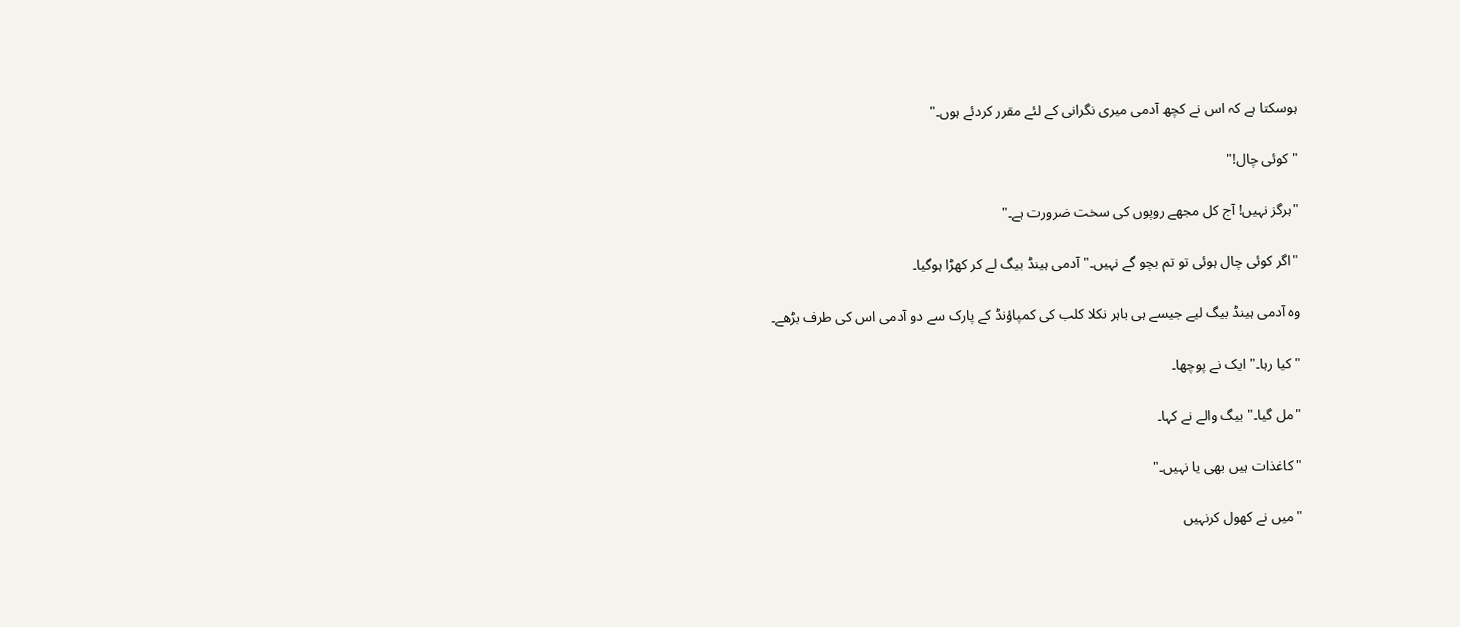ہوسکتا ہے کہ اس نے کچھ آدمی میری نگرانی کے لئے مقرر کردئے ہوں۔"

"کوئی چال!"

"ہرگز نہیں! آج کل مجھے روپوں کی سخت ضرورت ہے۔"

"اگر کوئی چال ہوئی تو تم بچو گے نہیں۔" آدمی ہینڈ بیگ لے کر کھڑا ہوگیا۔

وہ آدمی ہینڈ بیگ لیے جیسے ہی باہر نکلا کلب کی کمپاؤنڈ کے پارک سے دو آدمی اس کی طرف بڑھے۔

"کیا رہا۔" ایک نے پوچھا۔

"مل گیا۔" بیگ والے نے کہا۔

"کاغذات ہیں بھی یا نہیں۔"

"میں نے کھول کرنہیں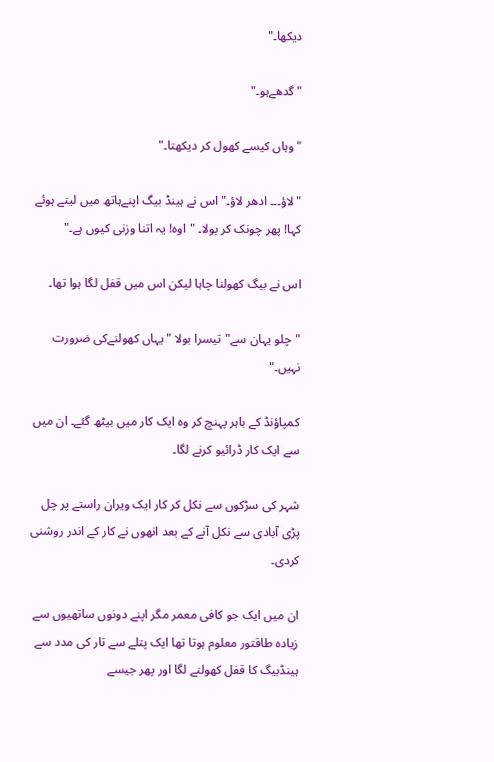دیکھا۔"

"گدھےہو۔"

"وہاں کیسے کھول کر دیکھتا۔"

"لاؤ۔۔۔ ادھر لاؤ۔" اس نے ہینڈ بیگ اپنےہاتھ میں لیتے ہوئے کہا! پھر چونک کر بولا۔ "اوہ! یہ اتنا وزنی کیوں ہے۔"

اس نے بیگ کھولنا چاہا لیکن اس میں قفل لگا ہوا تھا۔

"چلو یہان سے"تیسرا بولا "یہاں کھولنےکی ضرورت نہیں۔"

کمپاؤنڈ کے باہر پہنچ کر وہ ایک کار میں بیٹھ گئے۔ ان میں سے ایک کار ڈرائیو کرنے لگا۔

شہر کی سڑکوں سے نکل کر کار ایک ویران راستے پر چل پڑی آبادی سے نکل آنے کے بعد انھوں نے کار کے اندر روشنی کردی۔

ان میں ایک جو کافی معمر مگر اپنے دونوں ساتھیوں سے زیادہ طاقتور معلوم ہوتا تھا ایک پتلے سے تار کی مدد سے ہینڈبیگ کا قفل کھولنے لگا اور پھر جیسے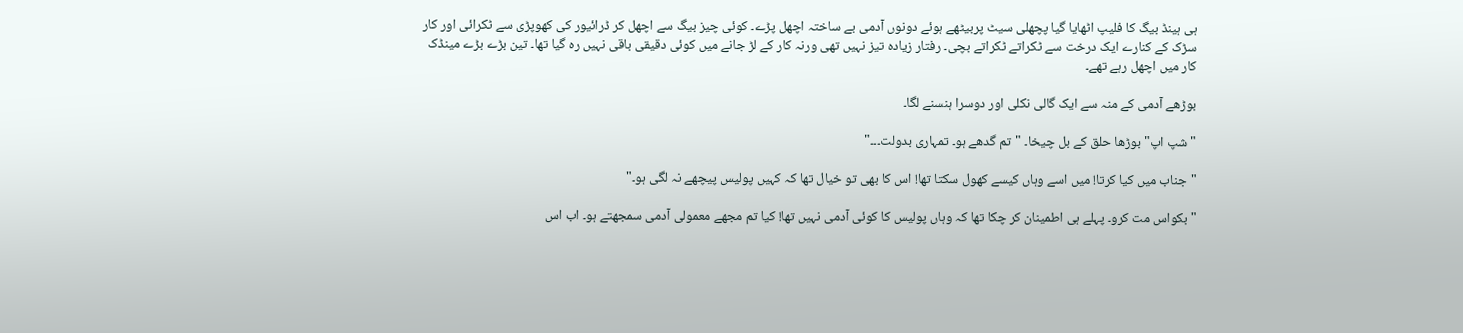ہی ہینڈ بیگ کا فلیپ اٹھایا گیا پچھلی سیٹ پربیٹھے ہوئے دونوں آدمی بے ساختہ اچھل پڑے۔ کوئی چیز بیگ سے اچھل کر ڈرائیور کی کھوپڑی سے ٹکرائی اور کار سڑک کے کنارے ایک درخت سے ٹکراتے ٹکراتے بچی۔ رفتار زیادہ تیز نہیں تھی ورنہ کار کے لڑ جانے میں کوئی دقیقی باقی نہیں رہ گیا تھا۔ تین بڑے بڑے مینڈک کار میں اچھل رہے تھے۔

بوڑھے آدمی کے منہ سے ایک گالی نکلی اور دوسرا ہنسنے لگا۔

"شپ اپ" بوڑھا حلق کے بل چیخا۔ "تم گدھے ہو۔ تمہاری بدولت۔۔۔"

"جناب میں کیا کرتا! میں اسے وہاں کیسے کھول سکتا تھا! اس کا بھی تو خیال تھا کہ کہیں پولیس پیچھے نہ لگی ہو۔"

"بکواس مت کرو۔ پہلے ہی اطمینان کر چکا تھا کہ وہاں پولیس کا کوئی آدمی نہیں تھا! کیا تم مجھے معمولی آدمی سمجھتے ہو۔ اب اس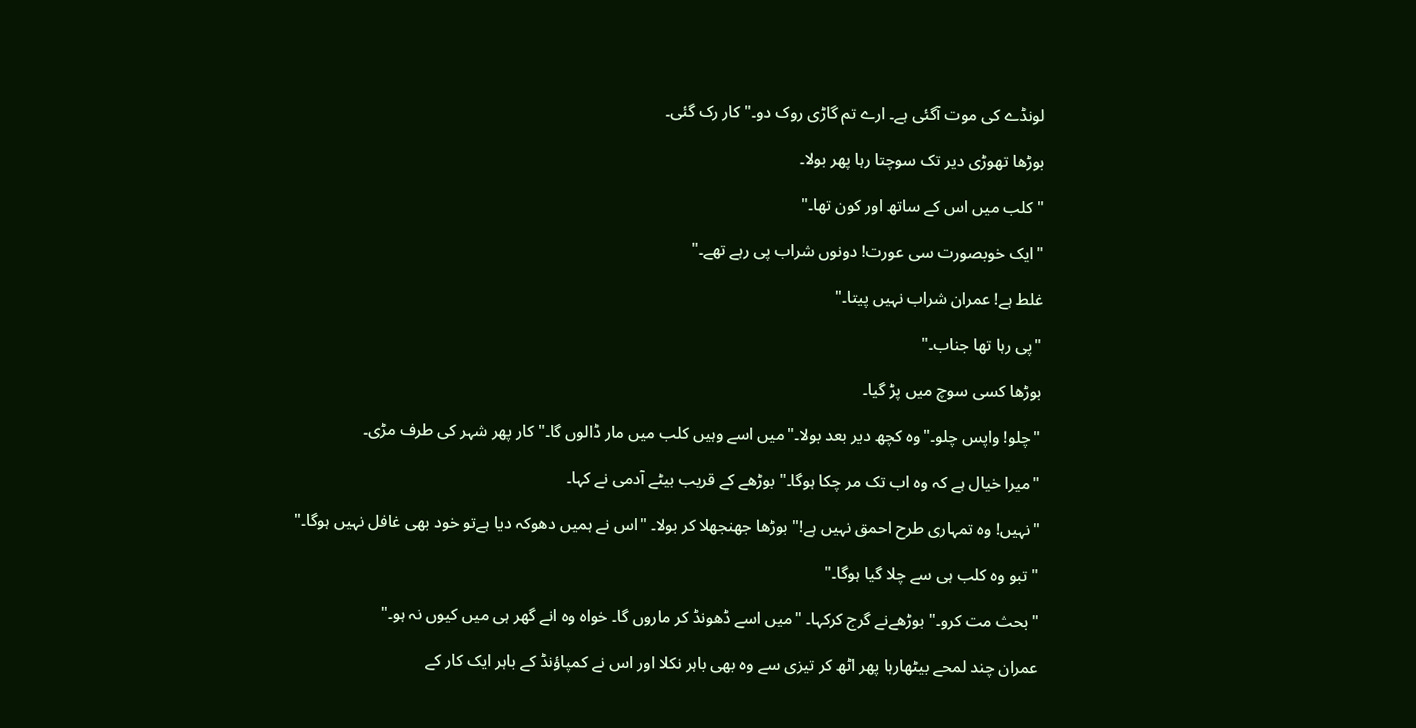لونڈے کی موت آگئی ہے۔ ارے تم گاڑی روک دو۔" کار رک گئی۔

بوڑھا تھوڑی دیر تک سوچتا رہا پھر بولا۔

"کلب میں اس کے ساتھ اور کون تھا۔"

"ایک خوبصورت سی عورت! دونوں شراب پی رہے تھے۔"

غلط ہے! عمران شراب نہیں پیتا۔"

"پی رہا تھا جناب۔"

بوڑھا کسی سوچ میں پڑ گیا۔

"چلو! واپس چلو۔"وہ کچھ دیر بعد بولا۔"میں اسے وہیں کلب میں مار ڈالوں گا۔" کار پھر شہر کی طرف مڑی۔

"میرا خیال ہے کہ وہ اب تک مر چکا ہوگا۔" بوڑھے کے قریب بیٹے آدمی نے کہا۔

"نہیں! وہ تمہاری طرح احمق نہیں ہے!" بوڑھا جھنجھلا کر بولا۔ "اس نے ہمیں دھوکہ دیا ہےتو خود بھی غافل نہیں ہوگا۔"

"تبو وہ کلب ہی سے چلا گیا ہوگا۔"

"بحث مت کرو۔" بوڑھےنے گرج کرکہا۔ "میں اسے ڈھونڈ کر ماروں گا۔ خواہ وہ انے گھر ہی میں کیوں نہ ہو۔"

عمران چند لمحے بیٹھارہا پھر اٹھ کر تیزی سے وہ بھی باہر نکلا اور اس نے کمپاؤنڈ کے باہر ایک کار کے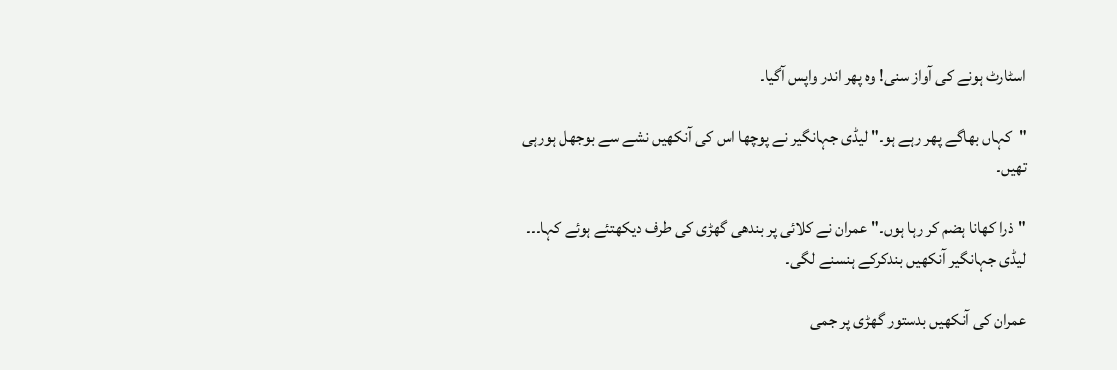اسٹارٹ ہونے کی آواز سنی! وہ پھر اندر واپس آگیا۔

"کہاں بھاگے پھر رہے ہو۔" لیڈی جہانگیر نے پوچھا اس کی آنکھیں نشے سے بوجھل ہورہی تھیں۔

"ذرا کھانا ہضم کر رہا ہوں۔" عمران نے کلائی پر بندھی گھڑی کی طرف دیکھتئے ہوئے کہا۔۔۔ لیڈی جہانگیر آنکھیں بندکرکے ہنسنے لگی۔

عمران کی آنکھیں بدستور گھڑی پر جمی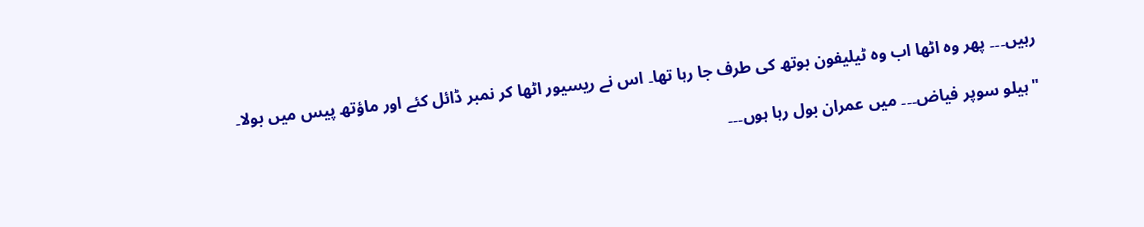رہیں۔۔۔ پھر وہ اٹھا اب وہ ٹیلیفون بوتھ کی طرف جا رہا تھا۔ اس نے ریسیور اٹھا کر نمبر ڈائل کئے اور ماؤتھ پیس میں بولا۔

"ہیلو سوپر فیاض۔۔۔ میں عمران بول رہا ہوں۔۔۔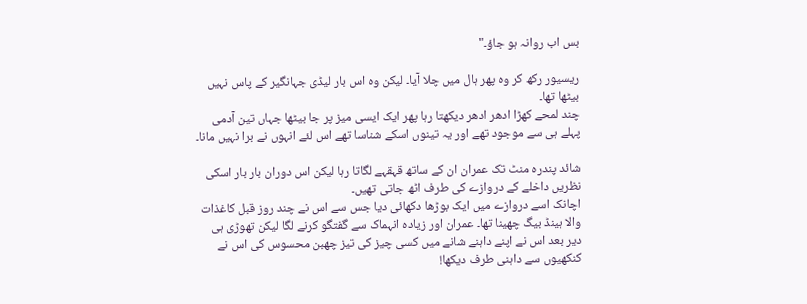بس اب روانہ ہو جاؤ۔"

ریسیور رکھ کر وہ پھر ہال میں چلا آیا۔ لیکن وہ اس بار لیڈی جہانگیر کے پاس نہیں بیٹھا تھا۔
چند لمحے کھڑا ادھر ادھر دیکھتا رہا پھر ایک ایسی میز پر جا بیٹھا جہاں تین آدمی پہلے ہی سے موجود تھے اور یہ تینوں اسکے شناسا تھے اس لئے انہوں نے برا نہیں مانا۔

شائد پندرہ منٹ تک عمران ان کے ساتھ قہقہے لگاتا رہا لیکن اس دوران بار بار اسکی نظریں داخلے کے دروازے کی طرف اٹھ جاتی تھیں۔
اچانک اسے دروازے میں ایک بوڑھا دکھائی دیا جس سے اس نے چند روز قبل کاغذات والا ہینڈ بیگ چھینا تھا۔ عمران اور زیادہ انہماک سے گفتگو کرنے لگا لیکن تھوڑی ہی دیر بعد اس نے اپنے داہنے شانے میں کسی چیز کی تیز چھبن محسوس کی اس نے کنکھیوں سے داہنی طرف دیکھا!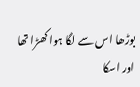بوڑھا اس سے لگا ہوا کھڑا تھا اور اسکا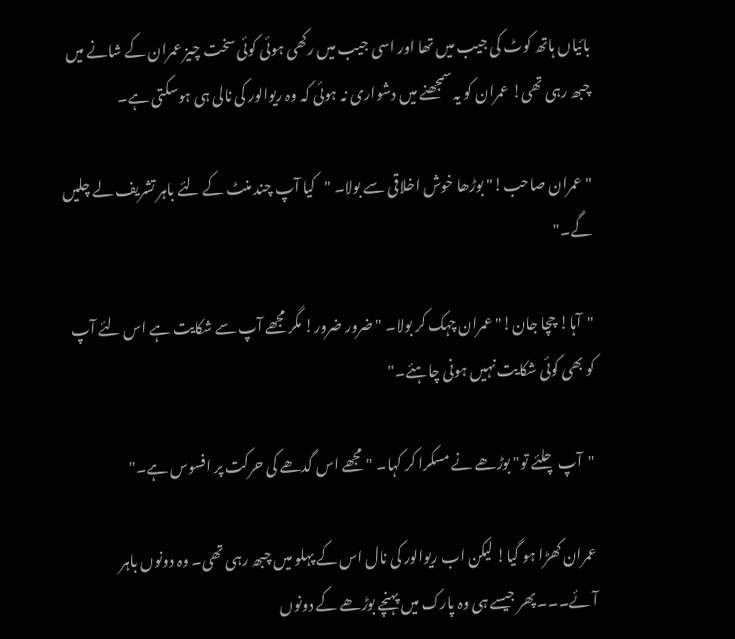بائیاں ہاتھ کوٹ کی جیب میں تھا اور اسی جیب میں رکھی ہوئی کوئی سخت چیز عمران کے شانے میں چبھ رہی تھی! عمران کو یہ سمجھنے میں دشواری نہ ہوئی کہ وہ ریوالور کی نالی ہی ہوسکتی ہے۔

"عمران صاحب!" بوڑھا خوش اخلاقی سے بولا۔ "کیا آپ چند منٹ کے لئے باہر تشریف لے چلیں گے۔"

"آہا! چچا جان!" عمران چہک کر بولا۔ "ضرور ضرور! مگر مجھے آپ سے شکایت ہے اس لئے آپ کو بھی کوئی شکایت نہیں ہونی چاہئے۔"

"آپ چلئے تو" بوڑھے نے مسکرا کر کہا۔ "مجھے اس گدھے کی حرکت پر افسوس ہے۔"

عمران کھڑا ہو گیا! لیکن اب ریوالور کی نال اس کے پہلو میں چبھ رہی تھی۔ وہ دونوں باہر آئے۔۔۔ پھر جیسے ہی وہ پارک میں پہنچے بوڑھے کے دونوں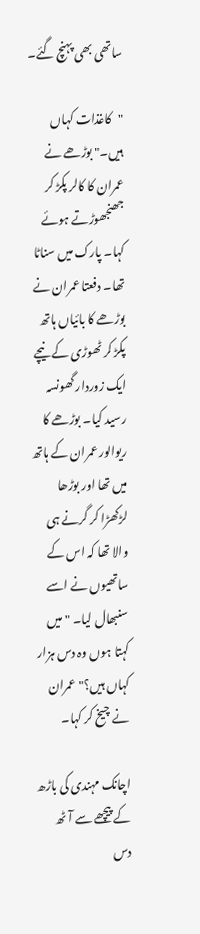ساتھی بھی پہنچ گئے۔

"کاغذات کہاں ہیں۔" بوڑھے نے عمران کا کالر پکڑ کر جھنجھوڑتے ہوئے کہا۔ پارک میں سناٹا تھا۔ دفعتا عمران نے بوڑھے کا بائیاں ہاتھ پکڑ کر ٹھوڑی کے نیچے ایک زوردار گھونسہ رسید کیا۔ بوڑھے کا ریوالور عمران کے ہاتھ میں تھا اور بوڑھا لڑکھڑا کر گرنے ہی والا تھا کہ اس کے ساتھیوں نے اسے سنبھال لیا۔ "میں کہتا ہوں وہ دس ہزار کہاں ہیں؟" عمران نے چیخ کر کہا۔

اچانک مہندی کی باڑھ کے پیچھے سے آٹھ دس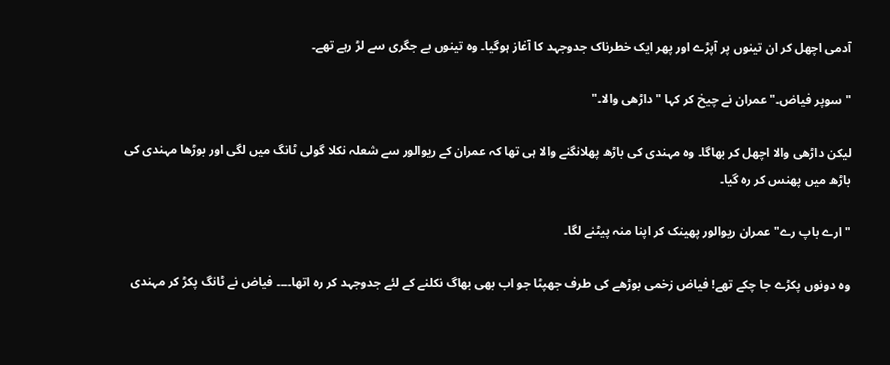آدمی اچھل کر ان تینوں پر آپڑے اور پھر ایک خطرناک جدوجہد کا آغاز ہوگیا۔ وہ تینوں بے جگری سے لڑ رہے تھے۔

"سوپر فیاض۔" عمران نے چیخ کر کہا "داڑھی والا۔"

لیکن داڑھی والا اچھل کر بھاگا۔ وہ مہندی کی باڑھ پھلانگنے والا ہی تھا کہ عمران کے ریوالور سے شعلہ نکلا گولی ٹانگ میں لگی اور بوڑھا مہندی کی باڑھ میں پھنس کر رہ گیا۔

"ارے باپ رے" عمران ریوالور پھینک کر اپنا منہ پیٹنے لگا۔

وہ دونوں پکڑے جا چکے تھے! فیاض زخمی بوڑھے کی طرف جھپٹا جو اب بھی بھاگ نکلنے کے لئے جدوجہد کر رہ اتھا۔۔۔۔ فیاض نے ٹانگ پکڑ کر مہندی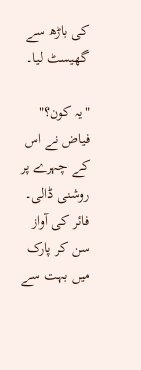کی باڑھ سے گھیسٹ لیا۔

"یہ کون؟" فیاض نے اس کے چہرے پر روشنی ڈالی۔ فائر کی آواز سن کر پارک میں بہت سے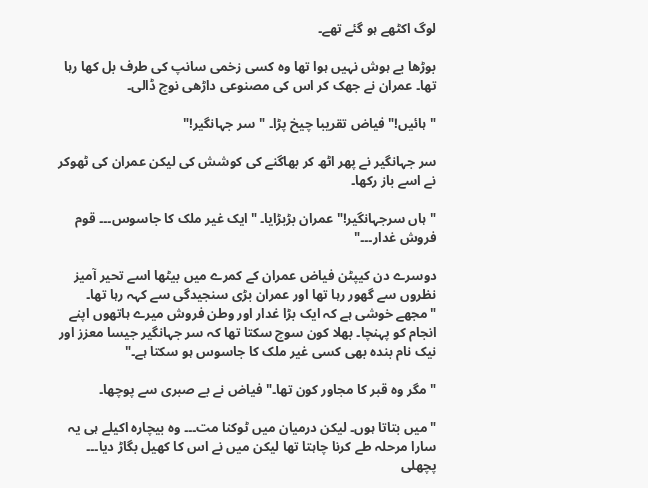لوگ اکٹھے ہو گئے تھے۔

بوڑھا بے ہوش نہیں ہوا تھا وہ کسی زخمی سانپ کی طرف بل کھا رہا تھا۔ عمران نے جھک کر اس کی مصنوعی داڑھی نوچ ڈالی۔

"ہائیں!" فیاض تقریبا چیخ پڑا۔ "سر جہانگیر!"

سر جہانگیر نے پھر اٹھ کر بھاگنے کی کوشش کی لیکن عمران کی ٹھوکر نے اسے باز رکھا۔

"ہاں سرجہانگیر!" عمران بڑبڑایا۔ "ایک غیر ملک کا جاسوس۔۔۔ قوم فروش غدار۔۔۔"

دوسرے دن کیپٹن فیاض عمران کے کمرے میں بیٹھا اسے تحیر آمیز نظروں سے گھور رہا تھا اور عمران بڑی سنجیدگی سے کہہ رہا تھا۔ "مجھے خوشی ہے کہ ایک بڑا غدار اور وطن فروش میرے ہاتھوں اپنے انجام کو پہنچا۔ بھلا کون سوچ سکتا تھا کہ سر جہانگیر جیسا معزز اور نیک نام بندہ بھی کسی غیر ملک کا جاسوس ہو سکتا ہے۔"

"مگر وہ قبر کا مجاور کون تھا۔" فیاض نے بے صبری سے پوچھا۔

"میں بتاتا ہوں۔ لیکن درمیان میں ٹوکنا مت۔۔۔ وہ بیچارہ اکیلے ہی یہ سارا مرحلہ طے کرنا چاہتا تھا لیکن میں نے اس کا کھیل بگاڑ دیا۔۔۔ پچھلی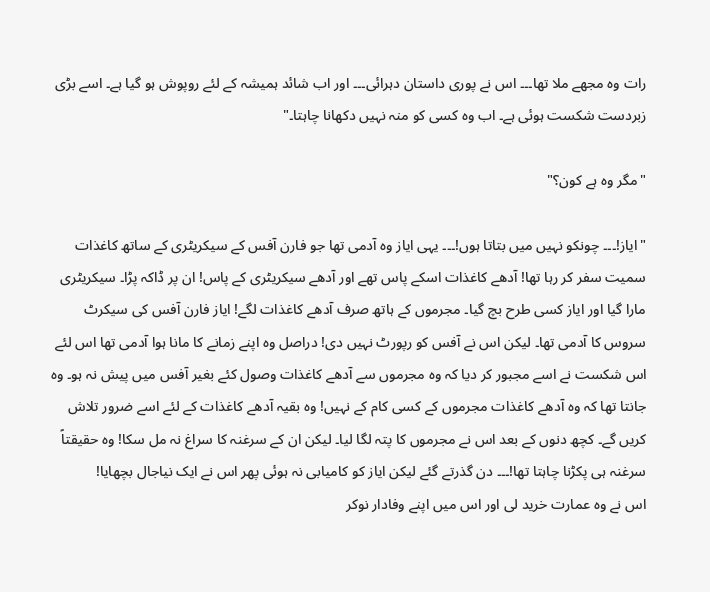رات وہ مجھے ملا تھا۔۔۔ اس نے پوری داستان دہرائی۔۔۔ اور اب شائد ہمیشہ کے لئے روپوش ہو گیا ہے۔ اسے بڑی زبردست شکست ہوئی ہے۔ اب وہ کسی کو منہ نہیں دکھانا چاہتا۔"

"مگر وہ ہے کون؟"

"ایاز!۔۔۔ چونکو نہیں میں بتاتا ہوں!۔۔۔ یہی ایاز وہ آدمی تھا جو فارن آفس کے سیکریٹری کے ساتھ کاغذات سمیت سفر کر رہا تھا! آدھے کاغذات اسکے پاس تھے اور آدھے سیکریٹری کے پاس! ان پر ڈاکہ پڑا۔ سیکریٹری مارا گیا اور ایاز کسی طرح بچ گیا۔ مجرموں کے ہاتھ صرف آدھے کاغذات لگے! ایاز فارن آفس کی سیکرٹ سروس کا آدمی تھا۔ لیکن اس نے آفس کو رپورٹ نہیں دی! دراصل وہ اپنے زمانے کا مانا ہوا آدمی تھا اس لئے اس شکست نے اسے مجبور کر دیا کہ وہ مجرموں سے آدھے کاغذات وصول کئے بغیر آفس میں پیش نہ ہو۔ وہ جانتا تھا کہ وہ آدھے کاغذات مجرموں کے کسی کام کے نہیں! وہ بقیہ آدھے کاغذات کے لئے اسے ضرور تلاش کریں گے۔ کچھ دنوں کے بعد اس نے مجرموں کا پتہ لگا لیا۔ لیکن ان کے سرغنہ کا سراغ نہ مل سکا! وہ حقیقتاً سرغنہ ہی پکڑنا چاہتا تھا!۔۔۔ دن گذرتے گئے لیکن ایاز کو کامیابی نہ ہوئی پھر اس نے ایک نیاجال بچھایا!
اس نے وہ عمارت خرید لی اور اس میں اپنے وفادار نوکر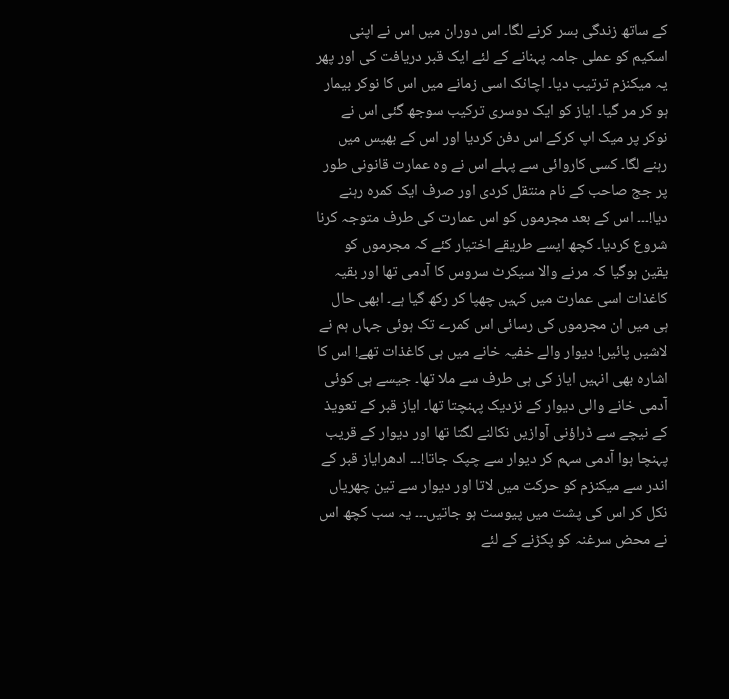کے ساتھ زندگی بسر کرنے لگا۔ اس دوران میں اس نے اپنی اسکیم کو عملی جامہ پہنانے کے لئے ایک قبر دریافت کی اور پھر یہ میکنزم ترتیب دیا۔ اچانک اسی زمانے میں اس کا نوکر بیمار ہو کر مر گیا۔ ایاز کو ایک دوسری ترکیب سوجھ گئی اس نے نوکر پر میک اپ کرکے اس دفن کردیا اور اس کے بھیس میں رہنے لگا۔ کسی کاروائی سے پہلے اس نے وہ عمارت قانونی طور پر جج صاحب کے نام منتقل کردی اور صرف ایک کمرہ رہنے دیا!۔۔۔ اس کے بعد مجرموں کو اس عمارت کی طرف متوجہ کرنا شروع کردیا۔ کچھ ایسے طریقے اختیار کئے کہ مجرموں کو یقین ہوگیا کہ مرنے والا سیکرٹ سروس کا آدمی تھا اور بقیہ کاغذات اسی عمارت میں کہیں چھپا کر رکھ گیا ہے۔ ابھی حال ہی میں ان مجرموں کی رسائی اس کمرے تک ہوئی جہاں ہم نے لاشیں پائیں! دیوار والے خفیہ خانے میں ہی کاغذات تھے! اس کا اشارہ بھی انہیں ایاز کی ہی طرف سے ملا تھا۔ جیسے ہی کوئی آدمی خانے والی دیوار کے نزدیک پہنچتا تھا۔ ایاز قبر کے تعویذ کے نیچے سے ڈراؤنی آوازیں نکالنے لگتا تھا اور دیوار کے قریب پہنچا ہوا آدمی سہم کر دیوار سے چپک جاتا!۔۔۔ ادھرایاز قبر کے اندر سے میکنزم کو حرکت میں لاتا اور دیوار سے تین چھریاں نکل کر اس کی پشت میں پیوست ہو جاتیں۔۔۔ یہ سب کچھ اس نے محض سرغنہ کو پکڑنے کے لئے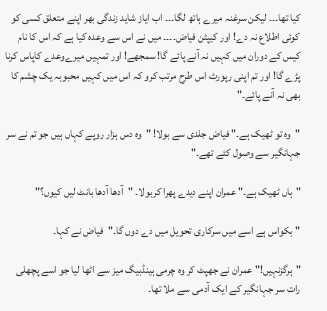کیا تھا۔۔۔ لیکن سرغنہ میرے ہاتھ لگا۔۔۔ اب ایاز شاید زندگی بھر اپنے متعلق کسی کو کوئی اطلاع نہ دے! اور کیپٹن فیاض۔۔۔۔ میں نے اس سے وعدہ کیا ہے کہ اس کا نام کیس کے دوران میں کہیں نہ آنے پائے گا! سمجھے! اور تمہیں میرےوعدے کاپاس کرنا پڑے گا! اور تم اپنی رپورٹ اس طرح مرتب کرو کہ اس میں کہیں محبوبہ یک چشم کا بھی نہ آنے پائے۔"

"وہ تو ٹھیک ہے۔" فیاض جلدی سے بولا! "وہ دس ہزار روپے کہاں ہیں جو تم نے سر جہانگیر سے وصول کئے تھے۔"

"ہاں ٹھیک ہے۔" عمران اپنے دیدے پھرا کربولا۔ "آدھا آدھا بانٹ لیں کیوں؟"

"بکواس ہے اسے میں سرکاری تحویل میں دے دوں گا۔"فیاض نے کہا۔

"ہرگزنہیں!" عمران نے جھپٹ کر وہ چرمی ہینڈبیگ میز سے اٹھا لیا جو اسے پچھلی رات سر جہانگیر کے ایک آدمی سے ملا تھا۔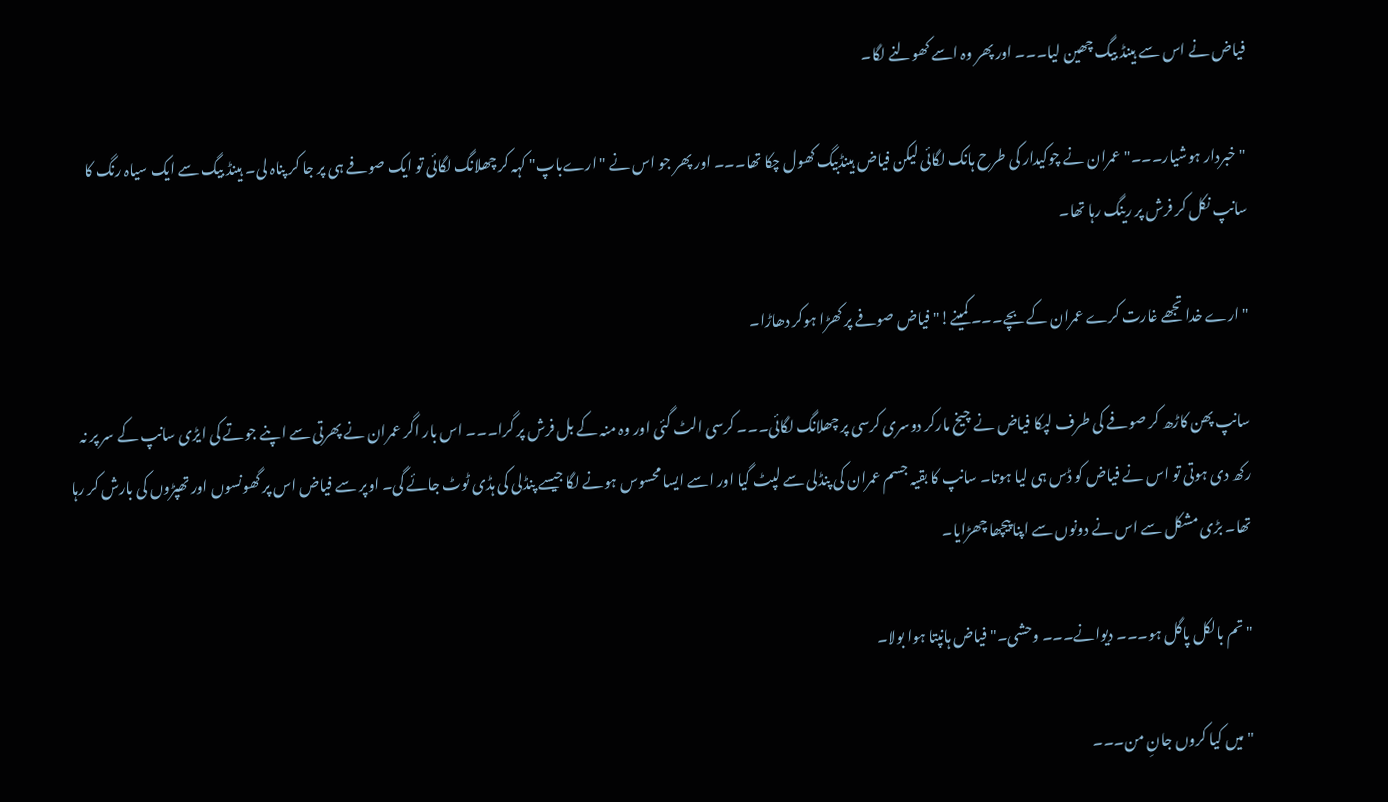فیاض نے اس سے ہینڈ بیگ چھین لیا۔۔۔ اور پھر وہ اسے کھولنے لگا۔

"خبردار ہوشیار۔۔۔" عمران نے چوکیدار کی طرح ہانک لگائی لیکن فیاض ہینڈبیگ کھول چکا تھا۔۔۔ اور پھر جو اس نے "ارےباپ" کہہ کر چھلانگ لگائی تو ایک صوفے ہی پر جا کر پناہ لی۔ ہینڈ بیگ سے ایک سیاہ رنگ کا سانپ نکل کر فرش پر رینگ رہا تھا۔

"ارے خدا تجھے غارت کرے عمران کے بچے۔۔۔ کمینے!" فیاض صوفے پر کھڑا ہوکر دھاڑا۔

سانپ پھن کاڑھ کر صوفے کی طرف لپکا فیاض نے چیخ مارکر دوسری کرسی پر چھلانگ لگائی۔۔۔ کرسی الٹ گئی اور وہ منہ کے بل فرش پر گرا۔۔۔ اس بار اگر عمران نے پھرتی سے اپنے جوتے کی ایڑی سانپ کے سر پر نہ رکھ دی ہوتی تو اس نے فیاض کو ڈس ہی لیا ہوتا۔ سانپ کا بقیہ جسم عمران کی پنڈلی سے لپٹ گیا اور اسے ایسا محسوس ہونے لگا جیسے پنڈلی کی ہڈی ٹوٹ جائے گی۔ اوپر سے فیاض اس پر گھونسوں اور تھپڑوں کی بارش کر رہا تھا۔ بڑی مشکل سے اس نے دونوں سے اپنا پیچھا چھڑایا۔

"تم بالکل پاگل ہو۔۔۔ دیوانے۔۔۔ وحشی۔" فیاض ہانپتا ہوا بولا۔

"میں کیا کروں جانِ من۔۔۔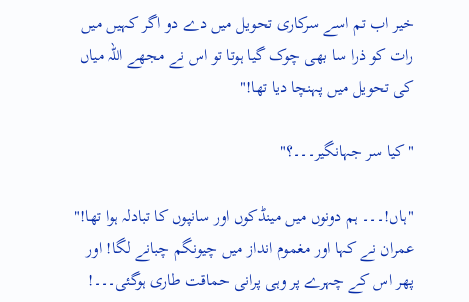خیر اب تم اسے سرکاری تحویل میں دے دو اگر کہیں میں رات کو ذرا سا بھی چوک گیا ہوتا تو اس نے مجھے اللہ میاں کی تحویل میں پہنچا دیا تھا!"

"کیا سر جہانگیر۔۔۔؟"

"ہاں!۔۔۔ ہم دونوں میں مینڈکوں اور سانپوں کا تبادلہ ہوا تھا!" عمران نے کہا اور مغموم انداز میں چیونگم چبانے لگا! اور پھر اس کے چہرے پر وہی پرانی حماقت طاری ہوگئی۔۔۔!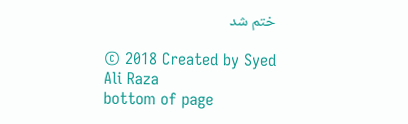ختم شد

© 2018 Created by Syed Ali Raza
bottom of page